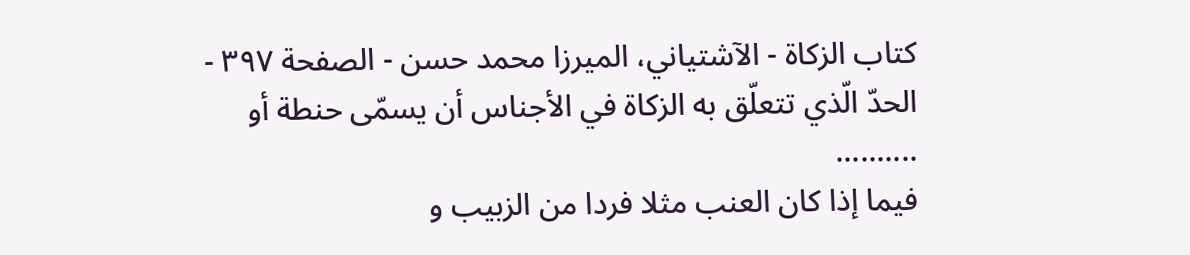كتاب الزكاة - الآشتياني، الميرزا محمد حسن - الصفحة ٣٩٧ - الحدّ الّذي تتعلّق به الزكاة في الأجناس أن يسمّى حنطة أو
..........
فيما إذا كان العنب مثلا فردا من الزبيب و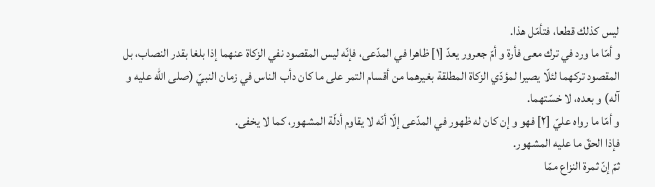ليس كذلك قطعا، فتأمّل هذا.
و أمّا ما ورد في ترك معى فأرة و أمّ جعرور يعدّ [١] ظاهرا في المدّعى، فإنّه ليس المقصود نفي الزكاة عنهما إذا بلغا بقدر النصاب، بل المقصود تركهما لئلّا يصيرا لمؤدّي الزكاة المطلقة بغيرهما من أقسام التمر على ما كان دأب الناس في زمان النبيّ (صلى اللّه عليه و آله) و بعده، لا خسّتهما.
و أمّا ما رواه عليّ [٢] فهو و إن كان له ظهور في المدّعى إلّا أنّه لا يقاوم أدلّة المشهور، كما لا يخفى.
فإذا الحقّ ما عليه المشهور.
ثمّ إنّ ثمرة النزاع ممّا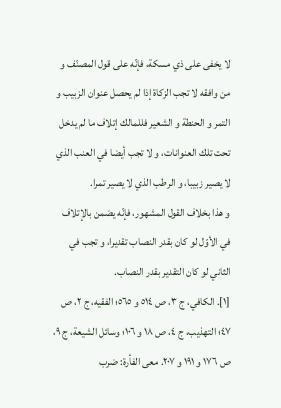لا يخفى على ذي مسكة، فإنّه على قول المصنّف و من وافقه لا تجب الزكاة إذا لم يحصل عنوان الزبيب و التمر و الحنطة و الشعير فللمالك إتلاف ما لم يدخل تحت تلك العنوانات، و لا تجب أيضا في العنب الذي لا يصير زبيبا، و الرطب الذي لا يصير تمرا.
و هذا بخلاف القول المشهور، فإنّه يضمن بالإتلاف في الأوّل لو كان بقدر النصاب تقديرا، و تجب في الثاني لو كان التقدير بقدر النصاب.
[١]. الكافي، ج ٣، ص ٥١٤ و ٥٦٥؛ الفقيه، ج ٢، ص ٤٧؛ التهذيب، ج ٤، ص ١٨ و ١٠٦؛ وسائل الشيعة، ج ٩، ص ١٧٦ و ١٩١ و ٢٠٧. معى الفأرة: ضرب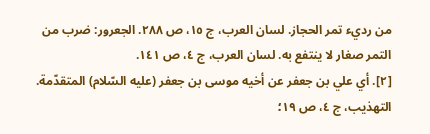من رديء تمر الحجاز. لسان العرب، ج ١٥، ص ٢٨٨. الجعرور: ضرب من التمر صغار لا ينتفع به. لسان العرب، ج ٤، ص ١٤١.
[٢]. أي علي بن جعفر عن أخيه موسى بن جعفر (عليه السّلام) المتقدّمة. التهذيب، ج ٤، ص ١٩؛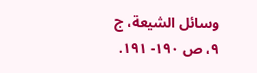وسائل الشيعة، ج ٩، ص ١٩٠- ١٩١.